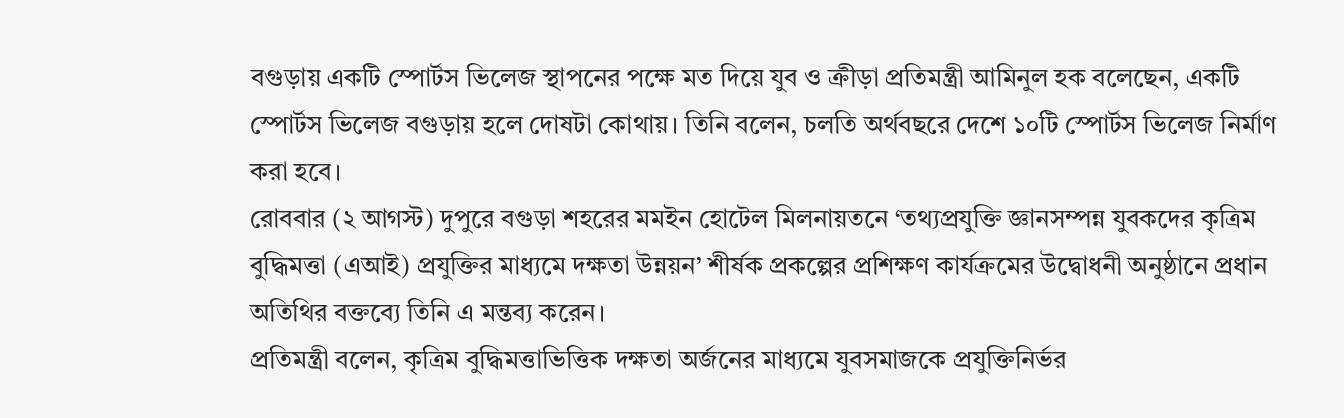বগুড়ায় একটি স্পোর্টস ভিলেজ স্থাপনের পক্ষে মত দিয়ে যুব ও ক্রীড়া প্রতিমন্ত্রী আমিনুল হক বলেছেন, একটি স্পোর্টস ভিলেজ বগুড়ায় হলে দোষটা কোথায়। তিনি বলেন, চলতি অর্থবছরে দেশে ১০টি স্পোর্টস ভিলেজ নির্মাণ করা হবে।
রোববার (২ আগস্ট) দুপুরে বগুড়া শহরের মমইন হোটেল মিলনায়তনে ‘তথ্যপ্রযুক্তি জ্ঞানসম্পন্ন যুবকদের কৃত্রিম বুদ্ধিমত্তা (এআই) প্রযুক্তির মাধ্যমে দক্ষতা উন্নয়ন’ শীর্ষক প্রকল্পের প্রশিক্ষণ কার্যক্রমের উদ্বোধনী অনুষ্ঠানে প্রধান অতিথির বক্তব্যে তিনি এ মন্তব্য করেন।
প্রতিমন্ত্রী বলেন, কৃত্রিম বুদ্ধিমত্তাভিত্তিক দক্ষতা অর্জনের মাধ্যমে যুবসমাজকে প্রযুক্তিনির্ভর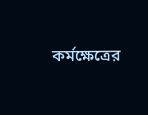কর্মক্ষেত্রের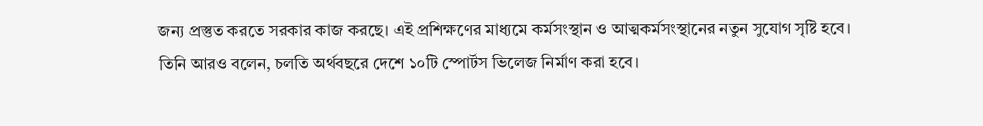জন্য প্রস্তুত করতে সরকার কাজ করছে। এই প্রশিক্ষণের মাধ্যমে কর্মসংস্থান ও আত্মকর্মসংস্থানের নতুন সুযোগ সৃষ্টি হবে।
তিনি আরও বলেন, চলতি অর্থবছরে দেশে ১০টি স্পোর্টস ভিলেজ নির্মাণ করা হবে।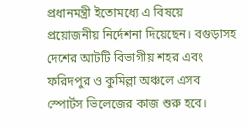প্রধানমন্ত্রী ইতোমধ্যে এ বিষয়ে প্রয়োজনীয় নির্দেশনা দিয়েছেন। বগুড়াসহ দেশের আটটি বিভাগীয় শহর এবং ফরিদপুর ও কুমিল্লা অঞ্চলে এসব স্পোর্টস ভিলেজের কাজ শুরু হবে।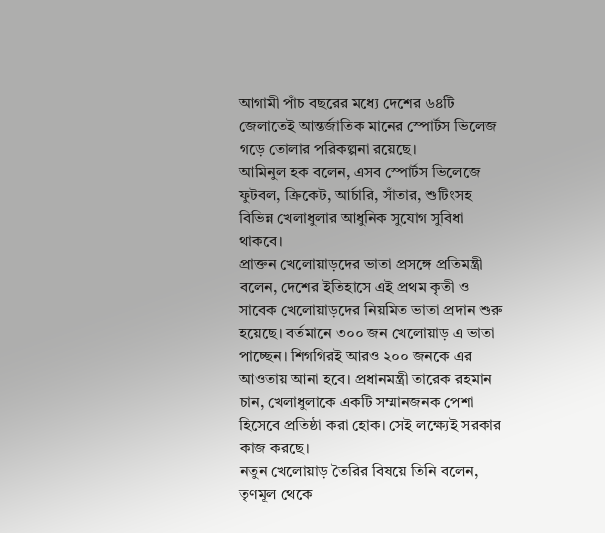আগামী পাঁচ বছরের মধ্যে দেশের ৬৪টি জেলাতেই আন্তর্জাতিক মানের স্পোর্টস ভিলেজ গড়ে তোলার পরিকল্পনা রয়েছে।
আমিনুল হক বলেন, এসব স্পোর্টস ভিলেজে ফুটবল, ক্রিকেট, আর্চারি, সাঁতার, শুটিংসহ বিভিন্ন খেলাধুলার আধুনিক সুযোগ সুবিধা থাকবে।
প্রাক্তন খেলোয়াড়দের ভাতা প্রসঙ্গে প্রতিমন্ত্রী বলেন, দেশের ইতিহাসে এই প্রথম কৃতী ও সাবেক খেলোয়াড়দের নিয়মিত ভাতা প্রদান শুরু হয়েছে। বর্তমানে ৩০০ জন খেলোয়াড় এ ভাতা পাচ্ছেন। শিগগিরই আরও ২০০ জনকে এর আওতায় আনা হবে। প্রধানমন্ত্রী তারেক রহমান চান, খেলাধুলাকে একটি সম্মানজনক পেশা হিসেবে প্রতিষ্ঠা করা হোক। সেই লক্ষ্যেই সরকার কাজ করছে।
নতুন খেলোয়াড় তৈরির বিষয়ে তিনি বলেন, তৃণমূল থেকে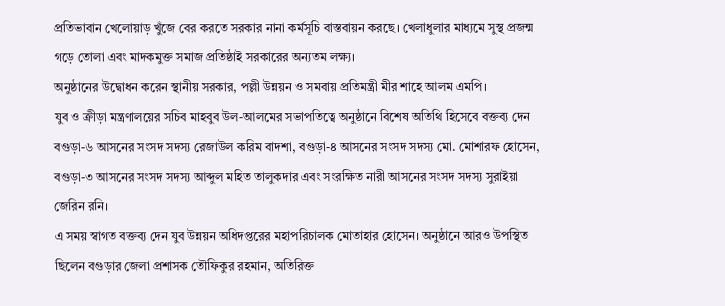প্রতিভাবান খেলোয়াড় খুঁজে বের করতে সরকার নানা কর্মসূচি বাস্তবায়ন করছে। খেলাধুলার মাধ্যমে সুস্থ প্রজন্ম গড়ে তোলা এবং মাদকমুক্ত সমাজ প্রতিষ্ঠাই সরকারের অন্যতম লক্ষ্য।
অনুষ্ঠানের উদ্বোধন করেন স্থানীয় সরকার, পল্লী উন্নয়ন ও সমবায় প্রতিমন্ত্রী মীর শাহে আলম এমপি।
যুব ও ক্রীড়া মন্ত্রণালয়ের সচিব মাহবুব উল-আলমের সভাপতিত্বে অনুষ্ঠানে বিশেষ অতিথি হিসেবে বক্তব্য দেন বগুড়া-৬ আসনের সংসদ সদস্য রেজাউল করিম বাদশা, বগুড়া-৪ আসনের সংসদ সদস্য মো. মোশারফ হোসেন, বগুড়া-৩ আসনের সংসদ সদস্য আব্দুল মহিত তালুকদার এবং সংরক্ষিত নারী আসনের সংসদ সদস্য সুরাইয়া জেরিন রনি।
এ সময় স্বাগত বক্তব্য দেন যুব উন্নয়ন অধিদপ্তরের মহাপরিচালক মোতাহার হোসেন। অনুষ্ঠানে আরও উপস্থিত ছিলেন বগুড়ার জেলা প্রশাসক তৌফিকুর রহমান, অতিরিক্ত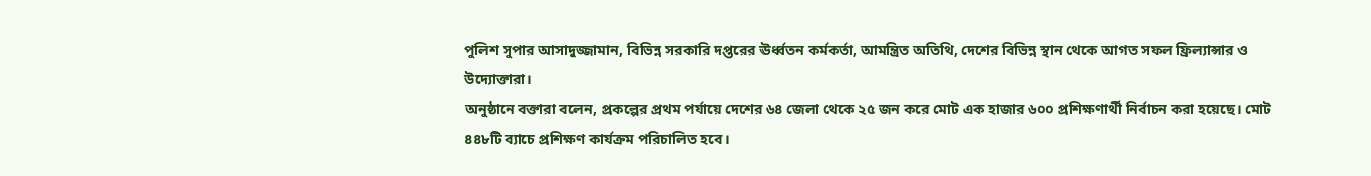পুলিশ সুপার আসাদুজ্জামান, বিভিন্ন সরকারি দপ্তরের ঊর্ধ্বতন কর্মকর্তা, আমন্ত্রিত অতিথি, দেশের বিভিন্ন স্থান থেকে আগত সফল ফ্রিল্যান্সার ও উদ্যোক্তারা।
অনুষ্ঠানে বক্তারা বলেন, প্রকল্পের প্রথম পর্যায়ে দেশের ৬৪ জেলা থেকে ২৫ জন করে মোট এক হাজার ৬০০ প্রশিক্ষণার্থী নির্বাচন করা হয়েছে। মোট ৪৪৮টি ব্যাচে প্রশিক্ষণ কার্যক্রম পরিচালিত হবে।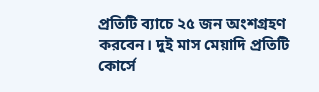প্রতিটি ব্যাচে ২৫ জন অংশগ্রহণ করবেন। দুই মাস মেয়াদি প্রতিটি কোর্সে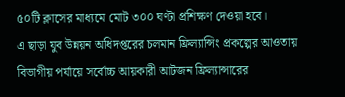৫০টি ক্লাসের মাধ্যমে মোট ৩০০ ঘণ্টা প্রশিক্ষণ দেওয়া হবে।
এ ছাড়া যুব উন্নয়ন অধিদপ্তরের চলমান ফ্রিল্যান্সিং প্রকল্পের আওতায় বিভাগীয় পর্যায়ে সর্বোচ্চ আয়কারী আটজন ফ্রিল্যান্সারের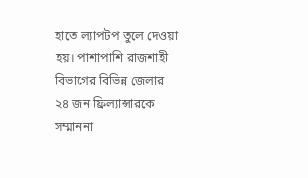হাতে ল্যাপটপ তুলে দেওয়া হয়। পাশাপাশি রাজশাহী বিভাগের বিভিন্ন জেলার ২৪ জন ফ্রিল্যান্সারকে সম্মাননা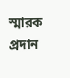স্মারক প্রদান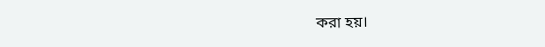করা হয়।